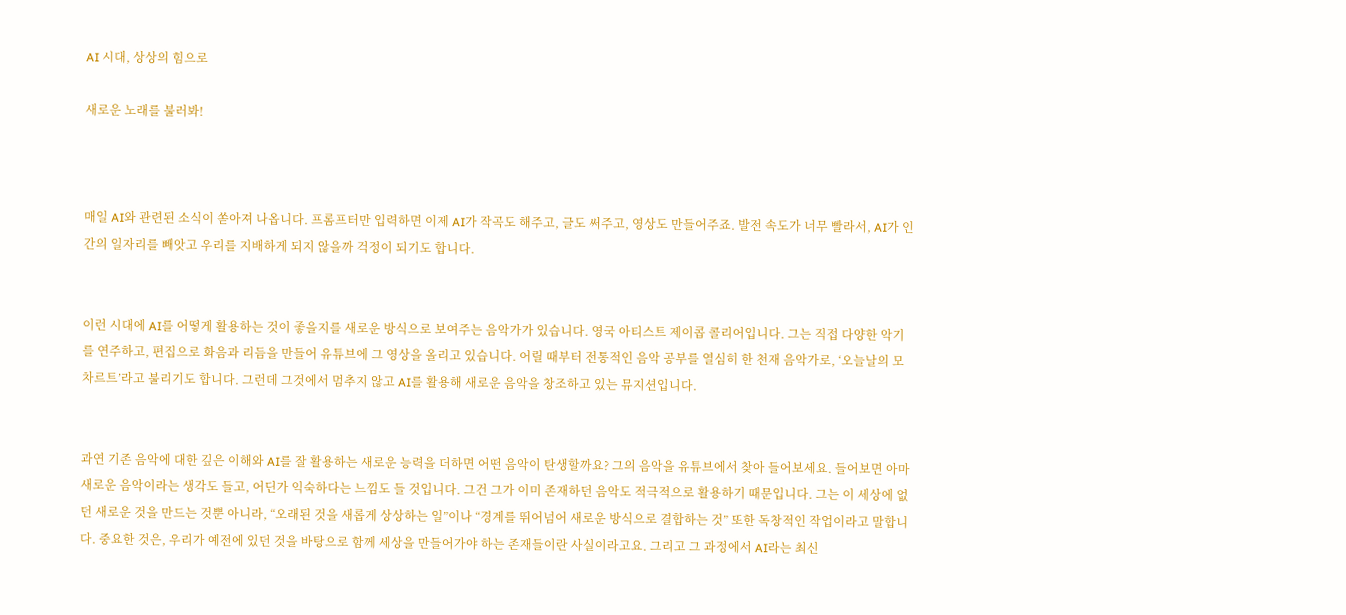AI 시대, 상상의 힘으로

새로운 노래를 불러봐!



매일 AI와 관련된 소식이 쏟아져 나옵니다. 프롬프터만 입력하면 이제 AI가 작곡도 해주고, 글도 써주고, 영상도 만들어주죠. 발전 속도가 너무 빨라서, AI가 인간의 일자리를 빼앗고 우리를 지배하게 되지 않을까 걱정이 되기도 합니다.


이런 시대에 AI를 어떻게 활용하는 것이 좋을지를 새로운 방식으로 보여주는 음악가가 있습니다. 영국 아티스트 제이콥 콜리어입니다. 그는 직접 다양한 악기를 연주하고, 편집으로 화음과 리듬을 만들어 유튜브에 그 영상을 올리고 있습니다. 어릴 때부터 전통적인 음악 공부를 열심히 한 천재 음악가로, ‘오늘날의 모차르트’라고 불리기도 합니다. 그런데 그것에서 멈추지 않고 AI를 활용해 새로운 음악을 창조하고 있는 뮤지션입니다.


과연 기존 음악에 대한 깊은 이해와 AI를 잘 활용하는 새로운 능력을 더하면 어떤 음악이 탄생할까요? 그의 음악을 유튜브에서 찾아 들어보세요. 들어보면 아마 새로운 음악이라는 생각도 들고, 어딘가 익숙하다는 느낌도 들 것입니다. 그건 그가 이미 존재하던 음악도 적극적으로 활용하기 때문입니다. 그는 이 세상에 없던 새로운 것을 만드는 것뿐 아니라, “오래된 것을 새롭게 상상하는 일”이나 “경계를 뛰어넘어 새로운 방식으로 결합하는 것” 또한 독창적인 작업이라고 말합니다. 중요한 것은, 우리가 예전에 있던 것을 바탕으로 함께 세상을 만들어가야 하는 존재들이란 사실이라고요. 그리고 그 과정에서 AI라는 최신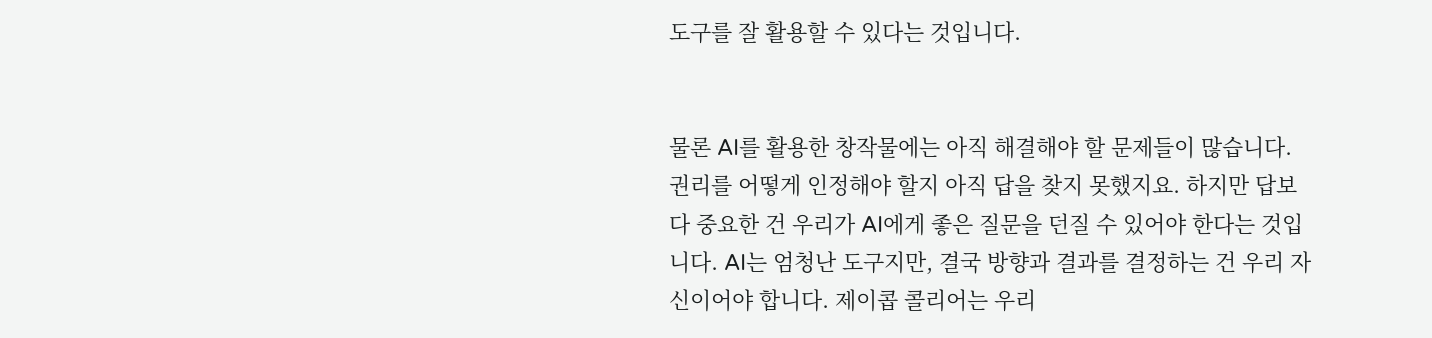도구를 잘 활용할 수 있다는 것입니다.


물론 AI를 활용한 창작물에는 아직 해결해야 할 문제들이 많습니다. 권리를 어떻게 인정해야 할지 아직 답을 찾지 못했지요. 하지만 답보다 중요한 건 우리가 AI에게 좋은 질문을 던질 수 있어야 한다는 것입니다. AI는 엄청난 도구지만, 결국 방향과 결과를 결정하는 건 우리 자신이어야 합니다. 제이콥 콜리어는 우리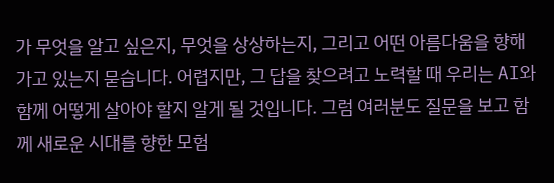가 무엇을 알고 싶은지, 무엇을 상상하는지, 그리고 어떤 아름다움을 향해 가고 있는지 묻습니다. 어렵지만, 그 답을 찾으려고 노력할 때 우리는 AI와 함께 어떻게 살아야 할지 알게 될 것입니다. 그럼 여러분도 질문을 보고 함께 새로운 시대를 향한 모험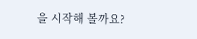을 시작해 볼까요?